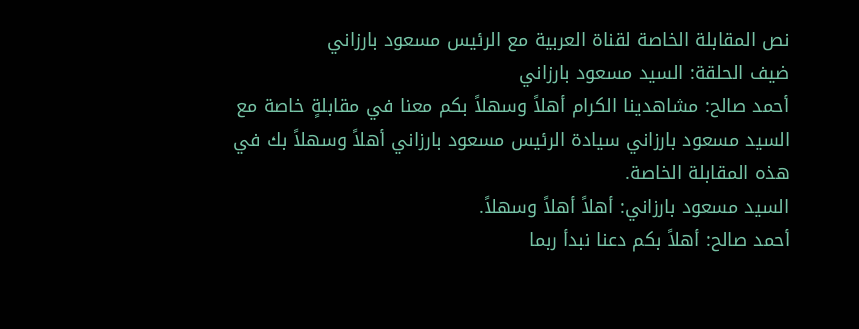نص المقابلة الخاصة لقناة العربية مع الرئيس مسعود بارزاني
ضيف الحلقة: السيد مسعود بارزاني
أحمد صالح: مشاهدينا الكرام أهلاً وسهلاً بكم معنا في مقابلةٍ خاصة مع السيد مسعود بارزاني سيادة الرئيس مسعود بارزاني أهلاً وسهلاً بك في هذه المقابلة الخاصة.
السيد مسعود بارزاني: أهلاً أهلاً وسهلاً.
أحمد صالح: أهلاً بكم دعنا نبدأ ربما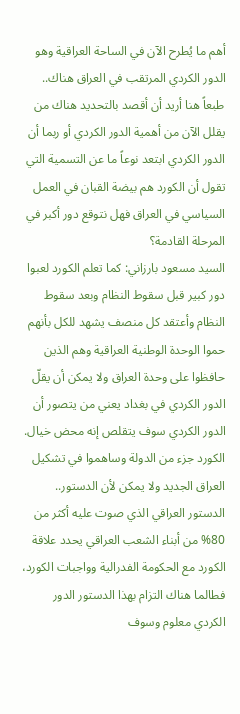أهم ما يُطرح الآن في الساحة العراقية وهو الدور الكردي المرتقب في العراق هناك.. طبعاً هنا أريد أن أقصد بالتحديد هناك من يقلل الآن من أهمية الدور الكردي أو ربما أن الدور الكردي ابتعد نوعاً ما عن التسمية التي تقول أن الكورد هم بيضة القبان في العمل السياسي في العراق فهل نتوقع دور أكبر في المرحلة القادمة؟
السيد مسعود بارزاني: كما تعلم الكورد لعبوا دور كبير قبل سقوط النظام وبعد سقوط النظام وأعتقد كل منصف يشهد للكل بأنهم حموا الوحدة الوطنية العراقية وهم الذين حافظوا على وحدة العراق ولا يمكن أن يقلّ الدور الكردي في بغداد يعني من يتصور أن الدور الكردي سوف يتقلص إنه محض خيال. الكورد جزء من الدولة وساهموا في تشكيل العراق الجديد ولا يمكن لأن الدستور.. الدستور العراقي الذي صوت عليه أكثر من 80% من أبناء الشعب العراقي يحدد علاقة الكورد مع الحكومة الفدرالية وواجبات الكورد، فطالما هناك التزام بهذا الدستور الدور الكردي معلوم وسوف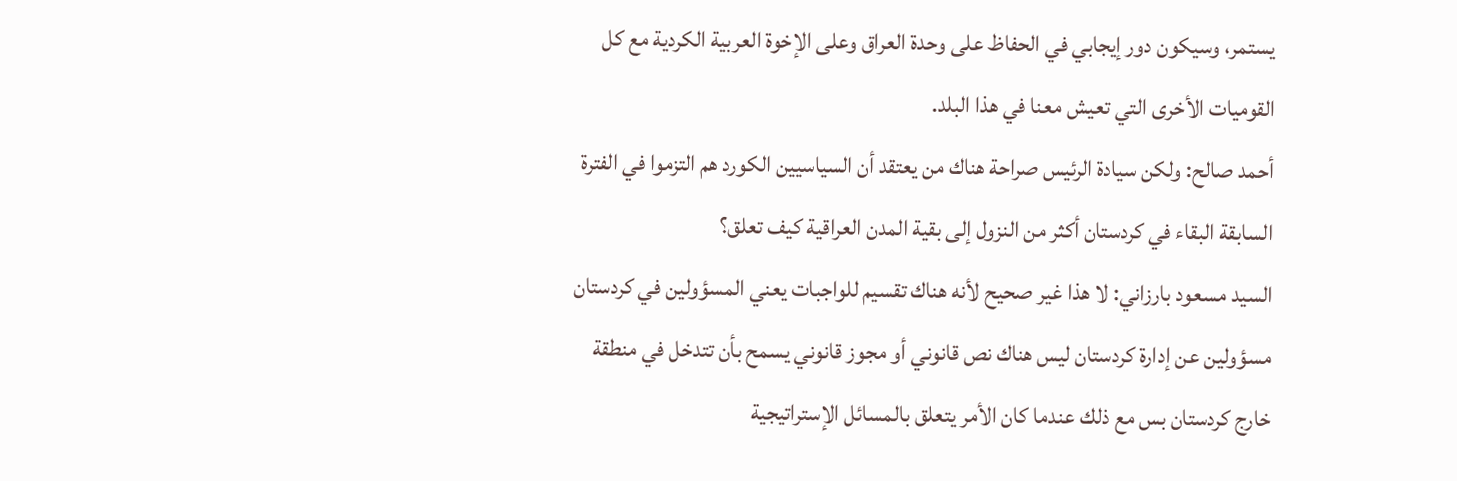يستمر، وسيكون دور إيجابي في الحفاظ على وحدة العراق وعلى الإخوة العربية الكردية مع كل القوميات الأخرى التي تعيش معنا في هذا البلد.
أحمد صالح: ولكن سيادة الرئيس صراحة هناك من يعتقد أن السياسيين الكورد هم التزموا في الفترة السابقة البقاء في كردستان أكثر من النزول إلى بقية المدن العراقية كيف تعلق؟
السيد مسعود بارزاني: لا هذا غير صحيح لأنه هناك تقسيم للواجبات يعني المسؤولين في كردستان مسؤولين عن إدارة كردستان ليس هناك نص قانوني أو مجوز قانوني يسمح بأن تتدخل في منطقة خارج كردستان بس مع ذلك عندما كان الأمر يتعلق بالمسائل الإستراتيجية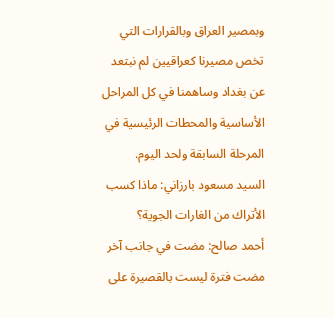وبمصير العراق وبالقرارات التي تخص مصيرنا كعراقيين لم نبتعد عن بغداد وساهمنا في كل المراحل الأساسية والمحطات الرئيسية في المرحلة السابقة ولحد اليوم.
السيد مسعود بارزاني: ماذا كسب الأتراك من الغارات الجوية؟
أحمد صالح: مضت في جانب آخر مضت فترة ليست بالقصيرة على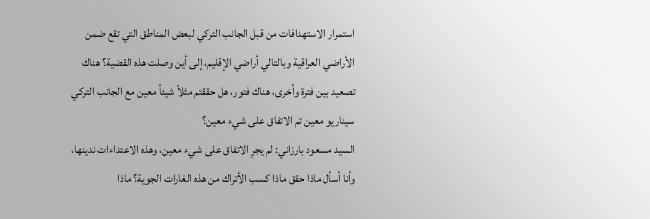استمرار الاستهدافات من قبل الجانب التركي لبعض المناطق التي تقع ضمن الأراضي العراقية وبالتالي أراضي الإقليم، إلى أين وصلت هذه القضية؟ هناك تصعيد بين فترة وأخرى، هناك فتور، هل حققتم مثلاً شيئاً معين مع الجانب التركي سيناريو معين تم الاتفاق على شيء معين؟
السيد مسعود بارزاني: لم يجرِ الاتفاق على شيء معين، وهذه الاعتداءات ندينها، وأنا أسأل ماذا حقق ماذا كسب الأتراك من هذه الغارات الجوية؟ ماذا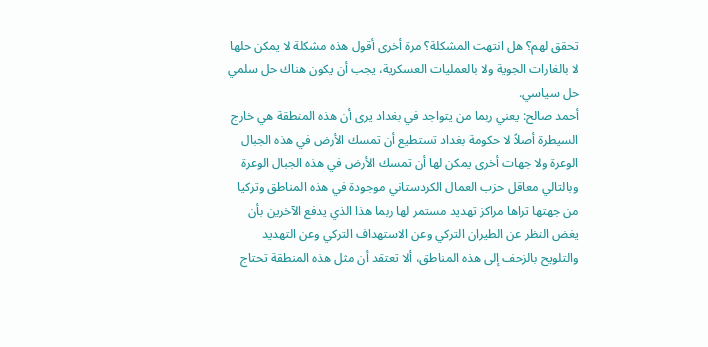تحقق لهم؟ هل انتهت المشكلة؟ مرة أخرى أقول هذه مشكلة لا يمكن حلها لا بالغارات الجوية ولا بالعمليات العسكرية، يجب أن يكون هناك حل سلمي حل سياسي.
أحمد صالح: يعني ربما من يتواجد في بغداد يرى أن هذه المنطقة هي خارج السيطرة أصلاً لا حكومة بغداد تستطيع أن تمسك الأرض في هذه الجبال الوعرة ولا جهات أخرى يمكن لها أن تمسك الأرض في هذه الجبال الوعرة وبالتالي معاقل حزب العمال الكردستاني موجودة في هذه المناطق وتركيا من جهتها تراها مراكز تهديد مستمر لها ربما هذا الذي يدفع الآخرين بأن يغض النظر عن الطيران التركي وعن الاستهداف التركي وعن التهديد والتلويح بالزحف إلى هذه المناطق، ألا تعتقد أن مثل هذه المنطقة تحتاج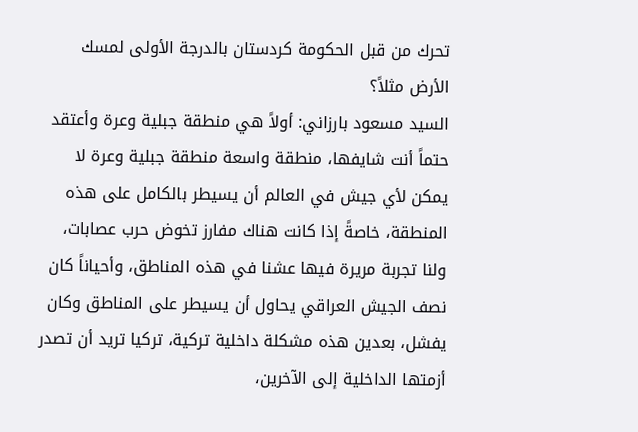تحرك من قبل الحكومة كردستان بالدرجة الأولى لمسك الأرض مثلاً؟
السيد مسعود بارزاني: أولاً هي منطقة جبلية وعرة وأعتقد حتماً أنت شايفها، منطقة واسعة منطقة جبلية وعرة لا يمكن لأي جيش في العالم أن يسيطر بالكامل على هذه المنطقة، خاصةً إذا كانت هناك مفارز تخوض حرب عصابات، ولنا تجربة مريرة فيها عشنا في هذه المناطق، وأحياناً كان نصف الجيش العراقي يحاول أن يسيطر على المناطق وكان يفشل، بعدين هذه مشكلة داخلية تركية، تركيا تريد أن تصدر أزمتها الداخلية إلى الآخرين،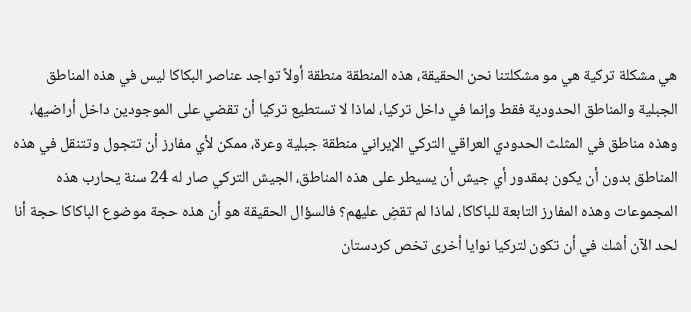هي مشكلة تركية هي مو مشكلتنا نحن الحقيقة، هذه المنطقة منطقة أولاً تواجد عناصر البكاكا ليس في هذه المناطق الجبلية والمناطق الحدودية فقط وإنما في داخل تركيا، لماذا لا تستطيع تركيا أن تقضي على الموجودين داخل أراضيها، وهذه مناطق في المثلث الحدودي العراقي التركي الإيراني منطقة جبلية وعرة، ممكن لأي مفارز أن تتجول وتتنقل في هذه المناطق بدون أن يكون بمقدور أي جيش أن يسيطر على هذه المناطق، الجيش التركي صار له 24 سنة يحارب هذه المجموعات وهذه المفارز التابعة للباكاكا، لماذا لم تقضِ عليهم؟ فالسؤال الحقيقة هو أن هذه حجة موضوع الباكاكا حجة أنا لحد الآن أشك في أن تكون لتركيا نوايا أخرى تخص كردستان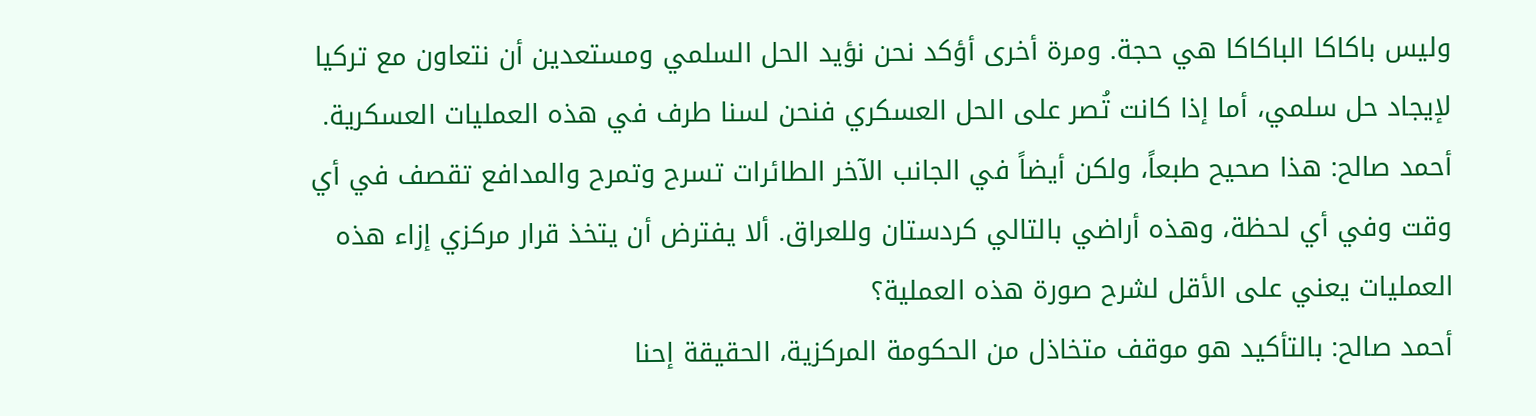وليس باكاكا الباكاكا هي حجة. ومرة أخرى أؤكد نحن نؤيد الحل السلمي ومستعدين أن نتعاون مع تركيا لإيجاد حل سلمي، أما إذا كانت تُصر على الحل العسكري فنحن لسنا طرف في هذه العمليات العسكرية.
أحمد صالح: هذا صحيح طبعاً، ولكن أيضاً في الجانب الآخر الطائرات تسرح وتمرح والمدافع تقصف في أي وقت وفي أي لحظة، وهذه أراضي بالتالي كردستان وللعراق. ألا يفترض أن يتخذ قرار مركزي إزاء هذه العمليات يعني على الأقل لشرح صورة هذه العملية؟
أحمد صالح: بالتأكيد هو موقف متخاذل من الحكومة المركزية، الحقيقة إحنا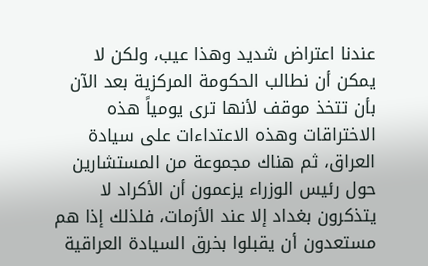عندنا اعتراض شديد وهذا عيب، ولكن لا يمكن أن نطالب الحكومة المركزية بعد الآن بأن تتخذ موقف لأنها ترى يومياً هذه الاختراقات وهذه الاعتداءات على سيادة العراق، ثم هناك مجموعة من المستشارين حول رئيس الوزراء يزعمون أن الأكراد لا يتذكرون بغداد إلا عند الأزمات، فلذلك إذا هم مستعدون أن يقبلوا بخرق السيادة العراقية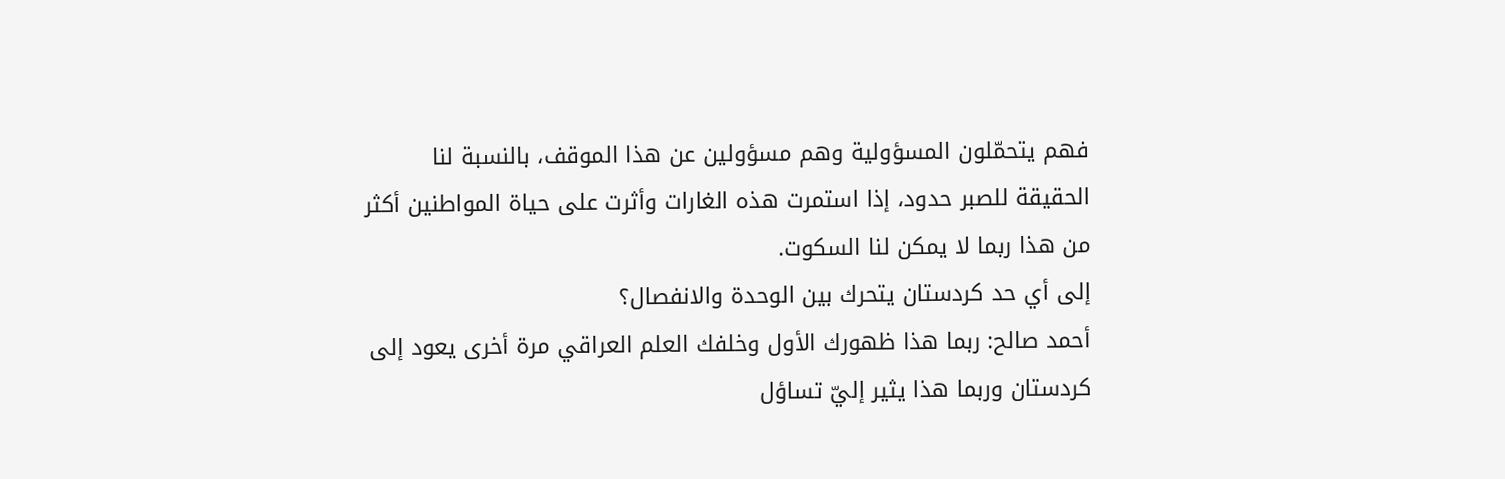فهم يتحمّلون المسؤولية وهم مسؤولين عن هذا الموقف، بالنسبة لنا الحقيقة للصبر حدود، إذا استمرت هذه الغارات وأثرت على حياة المواطنين أكثر من هذا ربما لا يمكن لنا السكوت.
إلى أي حد كردستان يتحرك بين الوحدة والانفصال؟
أحمد صالح: ربما هذا ظهورك الأول وخلفك العلم العراقي مرة أخرى يعود إلى كردستان وربما هذا يثير إليّ تساؤل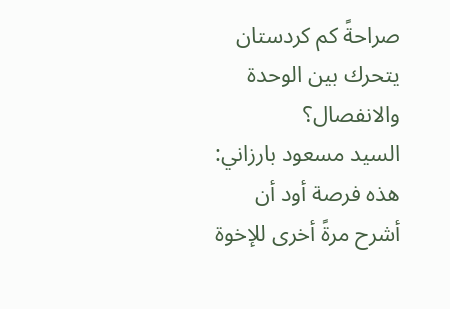صراحةً كم كردستان يتحرك بين الوحدة والانفصال؟
السيد مسعود بارزاني: هذه فرصة أود أن أشرح مرةً أخرى للإخوة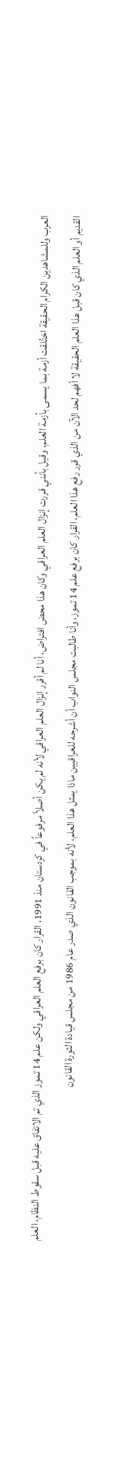العرب وللمشاهدين الكرام الحقيقة اختُلقت أزمة بما يسمى بأزمة العلم، وقيل بأنني قررت إنزال العلم العراقي وكان هذا محض افتراض، أنا لم أقرر إنزال العلم العراقي لأنه لم يكن أصلاً مرفوعاً في كردستان منذ 1991، القرار كان برفع العلم العراقي ولكن علم 14 تموز الذي تم الاتفاق عليه قبل سقوط النظام، العلم القديم أو العلم الذي كان قبل هذا العلم الحقيقة لا أفهم لحد الآن من الذي قرر رفع هذا العلم، القرار كان برفع علم 14 تموز، وأنا طالبت مجلس النواب أن أشرحه للعراقيين ماذا يمثل هذا العلم، لأنه بموجب القانون الذي صدر عام 1986 من مجلس قيادة الثورة القانون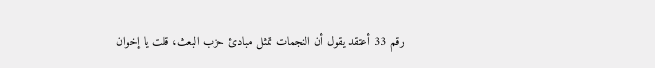رقم 33 أعتقد يقول أن النجمات تمثل مبادئ حزب البعث، قلت يا إخوان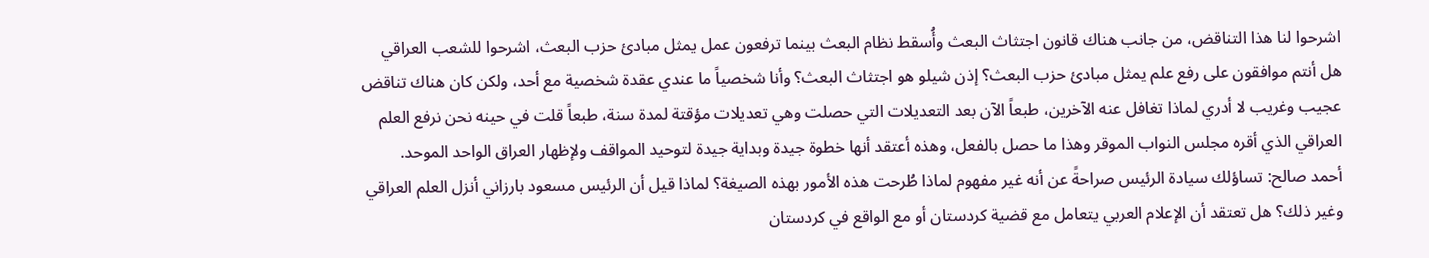اشرحوا لنا هذا التناقض، من جانب هناك قانون اجتثاث البعث وأُسقط نظام البعث بينما ترفعون عمل يمثل مبادئ حزب البعث، اشرحوا للشعب العراقي هل أنتم موافقون على رفع علم يمثل مبادئ حزب البعث؟ إذن شيلو هو اجتثاث البعث؟ وأنا شخصياً ما عندي عقدة شخصية مع أحد، ولكن كان هناك تناقض عجيب وغريب لا أدري لماذا تغافل عنه الآخرين، طبعاً الآن بعد التعديلات التي حصلت وهي تعديلات مؤقتة لمدة سنة، طبعاً قلت في حينه نحن نرفع العلم العراقي الذي أقره مجلس النواب الموقر وهذا ما حصل بالفعل، وهذه أعتقد أنها خطوة جيدة وبداية جيدة لتوحيد المواقف ولإظهار العراق الواحد الموحد.
أحمد صالح: تساؤلك سيادة الرئيس صراحةً عن أنه غير مفهوم لماذا طُرحت هذه الأمور بهذه الصيغة؟ لماذا قيل أن الرئيس مسعود بارزاني أنزل العلم العراقي وغير ذلك؟ هل تعتقد أن الإعلام العربي يتعامل مع قضية كردستان أو مع الواقع في كردستان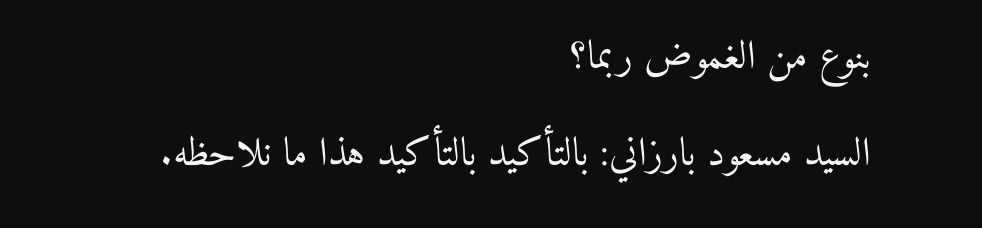بنوع من الغموض ربما؟
السيد مسعود بارزاني: بالتأكيد بالتأكيد هذا ما نلاحظه.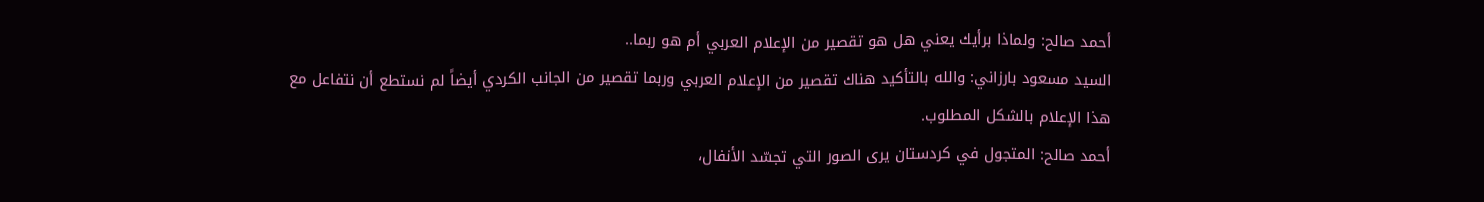أحمد صالح: ولماذا برأيك يعني هل هو تقصير من الإعلام العربي أم هو ربما..
السيد مسعود بارزاني: والله بالتأكيد هناك تقصير من الإعلام العربي وربما تقصير من الجانب الكردي أيضاً لم نستطع أن نتفاعل مع هذا الإعلام بالشكل المطلوب.
أحمد صالح: المتجول في كردستان يرى الصور التي تجسّد الأنفال،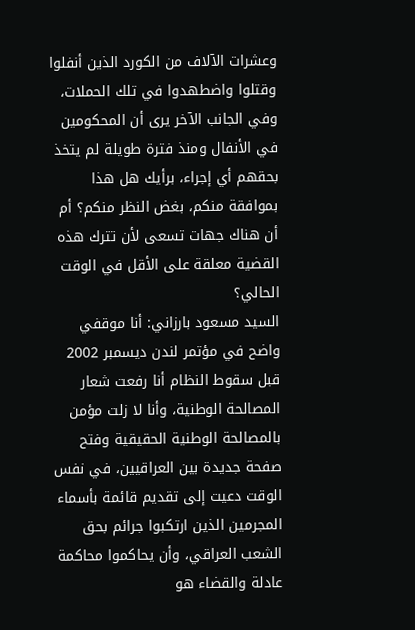وعشرات الآلاف من الكورد الذين أنفلوا وقتلوا واضطهدوا في تلك الحملات، وفي الجانب الآخر يرى أن المحكومين في الأنفال ومنذ فترة طويلة لم يتخذ بحقهم أي إجراء، برأيك هل هذا بموافقة منكم، بغض النظر منكم؟ أم أن هناك جهات تسعى لأن تترك هذه القضية معلقة على الأقل في الوقت الحالي؟
السيد مسعود بارزاني: أنا موقفي واضح في مؤتمر لندن ديسمبر 2002 قبل سقوط النظام أنا رفعت شعار المصالحة الوطنية، وأنا لا زلت مؤمن بالمصالحة الوطنية الحقيقية وفتح صفحة جديدة بين العراقيين، في نفس الوقت دعيت إلى تقديم قائمة بأسماء المجرمين الذين ارتكبوا جرائم بحق الشعب العراقي، وأن يحاكموا محاكمة عادلة والقضاء هو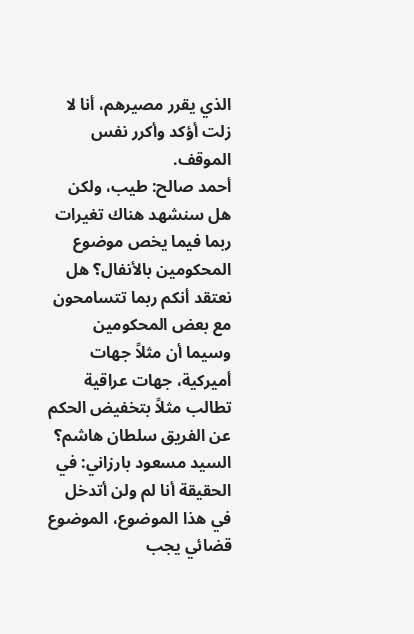الذي يقرر مصيرهم، أنا لا زلت أؤكد وأكرر نفس الموقف.
أحمد صالح: طيب، ولكن هل سنشهد هناك تغيرات ربما فيما يخص موضوع المحكومين بالأنفال؟ هل نعتقد أنكم ربما تتسامحون مع بعض المحكومين وسيما أن مثلاً جهات أميركية، جهات عراقية تطالب مثلاً بتخفيض الحكم عن الفريق سلطان هاشم؟
السيد مسعود بارزاني: في الحقيقة أنا لم ولن أتدخل في هذا الموضوع، الموضوع قضائي يجب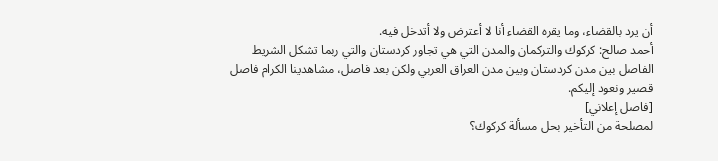أن يرد بالقضاء، وما يقره القضاء أنا لا أعترض ولا أتدخل فيه.
أحمد صالح: كركوك والتركمان والمدن التي هي تجاور كردستان والتي ربما تشكل الشريط الفاصل بين مدن كردستان وبين مدن العراق العربي ولكن بعد فاصل، مشاهدينا الكرام فاصل قصير ونعود إليكم.
[فاصل إعلاني]
لمصلحة من التأخير بحل مسألة كركوك؟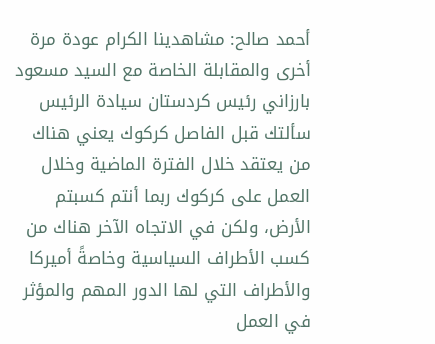أحمد صالح: مشاهدينا الكرام عودة مرة أخرى والمقابلة الخاصة مع السيد مسعود بارزاني رئيس كردستان سيادة الرئيس سألتك قبل الفاصل كركوك يعني هناك من يعتقد خلال الفترة الماضية وخلال العمل على كركوك ربما أنتم كسبتم الأرض، ولكن في الاتجاه الآخر هناك من كسب الأطراف السياسية وخاصةً أميركا والأطراف التي لها الدور المهم والمؤثر في العمل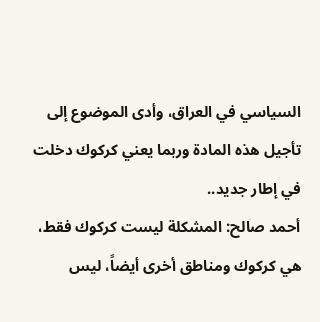السياسي في العراق، وأدى الموضوع إلى تأجيل هذه المادة وربما يعني كركوك دخلت في إطار جديد..
أحمد صالح: المشكلة ليست كركوك فقط، هي كركوك ومناطق أخرى أيضاً، ليس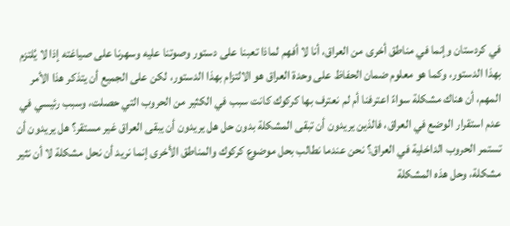في كردستان وإنما في مناطق أخرى من العراق، أنا لا أفهم لماذا تعبنا على دستور وصوتنا عليه وسهرنا على صياغته إذا لا يُلتزم بهذا الدستور، وكما هو معلوم ضمان الحفاظ على وحدة العراق هو الالتزام بهذا الدستور، لكن على الجميع أن يتذكر هذا الأمر المهم، أن هناك مشكلة سواءً اعترفنا أم لم نعترف بها كركوك كانت سبب في الكثير من الحروب التي حصلت، وسبب رئيسي في عدم استقرار الوضع في العراق، فالذين يريدون أن تبقى المشكلة بدون حل هل يريدون أن يبقى العراق غير مستقر؟ هل يريدون أن تستمر الحروب الداخلية في العراق؟ نحن عندما نطالب بحل موضوع كركوك والمناطق الأخرى إنما نريد أن نحل مشكلة لا أن نثير مشكلة، وحل هذه المشكلة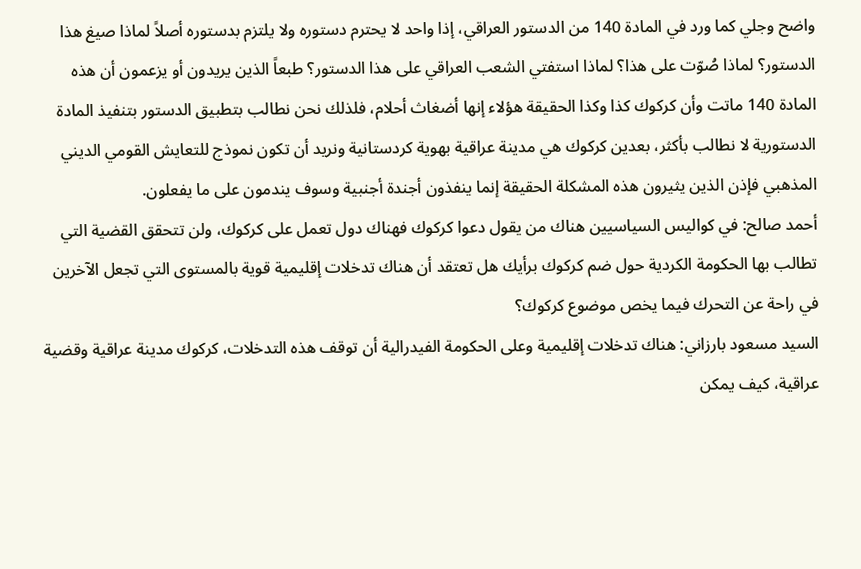واضح وجلي كما ورد في المادة 140 من الدستور العراقي، إذا واحد لا يحترم دستوره ولا يلتزم بدستوره أصلاً لماذا صيغ هذا الدستور؟ لماذا صُوّت على هذا؟ لماذا استفتي الشعب العراقي على هذا الدستور؟ طبعاً الذين يريدون أو يزعمون أن هذه المادة 140 ماتت وأن كركوك كذا وكذا الحقيقة هؤلاء إنها أضغاث أحلام، فلذلك نحن نطالب بتطبيق الدستور بتنفيذ المادة الدستورية لا نطالب بأكثر، بعدين كركوك هي مدينة عراقية بهوية كردستانية ونريد أن تكون نموذج للتعايش القومي الديني المذهبي فإذن الذين يثيرون هذه المشكلة الحقيقة إنما ينفذون أجندة أجنبية وسوف يندمون على ما يفعلون.
أحمد صالح: في كواليس السياسيين هناك من يقول دعوا كركوك فهناك دول تعمل على كركوك، ولن تتحقق القضية التي تطالب بها الحكومة الكردية حول ضم كركوك برأيك هل تعتقد أن هناك تدخلات إقليمية قوية بالمستوى التي تجعل الآخرين في راحة عن التحرك فيما يخص موضوع كركوك؟
السيد مسعود بارزاني: هناك تدخلات إقليمية وعلى الحكومة الفيدرالية أن توقف هذه التدخلات، كركوك مدينة عراقية وقضية عراقية، كيف يمكن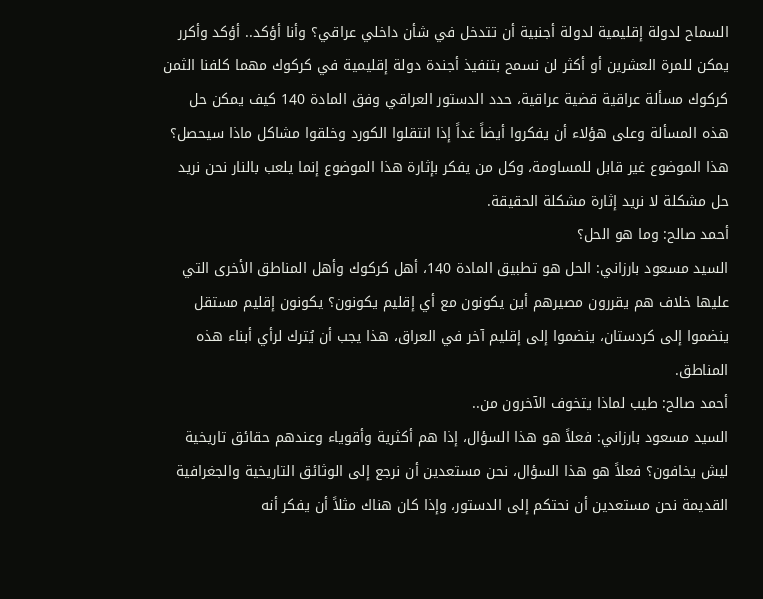السماح لدولة إقليمية لدولة أجنبية أن تتدخل في شأن داخلي عراقي؟ وأنا أؤكد.. أؤكد وأكرر يمكن للمرة العشرين أو أكثر لن نسمح بتنفيذ أجندة دولة إقليمية في كركوك مهما كلفنا الثمن كركوك مسألة عراقية قضية عراقية، حدد الدستور العراقي وفق المادة 140 كيف يمكن حل هذه المسألة وعلى هؤلاء أن يفكروا أيضاً غداً إذا انتقلوا الكورد وخلقوا مشاكل ماذا سيحصل؟ هذا الموضوع غير قابل للمساومة، وكل من يفكر بإثارة هذا الموضوع إنما يلعب بالنار نحن نريد حل مشكلة لا نريد إثارة مشكلة الحقيقة.
أحمد صالح: وما هو الحل؟
السيد مسعود بارزاني: الحل هو تطبيق المادة 140، أهل كركوك وأهل المناطق الأخرى التي عليها خلاف هم يقررون مصيرهم أين يكونون مع أي إقليم يكونون؟ يكونون إقليم مستقل ينضموا إلى كردستان، ينضموا إلى إقليم آخر في العراق، هذا يجب أن يُترك لرأي أبناء هذه المناطق.
أحمد صالح: طيب لماذا يتخوف الآخرون من..
السيد مسعود بارزاني: فعلاً هو هذا السؤال، إذا هم أكثرية وأقوياء وعندهم حقائق تاريخية ليش يخافون؟ فعلاً هو هذا السؤال، نحن مستعدين أن نرجع إلى الوثائق التاريخية والجغرافية القديمة نحن مستعدين أن نحتكم إلى الدستور، وإذا كان هناك مثلاً أن يفكر أنه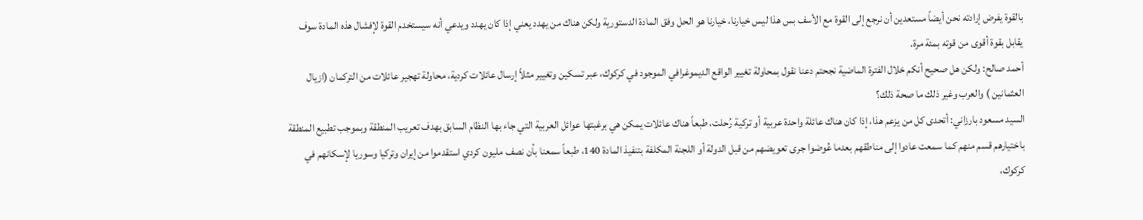بالقوة يفرض إرادته نحن أيضاً مستعدين أن نرجع إلى القوة مع الأسف بس هذا ليس خيارنا، خيارنا هو الحل وفق المادة الدستورية ولكن هناك من يهدد يعني إذا كان يهدد ويدعي أنه سيستخدم القوة لإفشال هذه المادة سوف يقابل بقوة أقوى من قوته بمئة مرة.
أحمد صالح: ولكن هل صحيح أنكم خلال الفترة الماضية نجحتم دعنا نقول بمحاولة تغيير الواقع الديموغرافي الموجود في كركوك، عبر تسكين وتغيير مثلاً إرسال عائلات كردية، محاولة تهجير عائلات من التركمان (ازيال العثمانين ) والعرب وغير ذلك ما صحة ذلك؟
السيد مسعود بارزاني: أتحدى كل من يزعم هذا، إذا كان هناك عائلة واحدة عربية أو تركية رُحلت، طبعاً هناك عائلات يمكن هي برغبتها عوائل العربية التي جاء بها النظام السابق بهدف تعريب المنطقة وبموجب تطبيع المنطقة باختيارهم قسم منهم كما سمعت عادوا إلى مناطقهم بعدما عُوضوا جرى تعويضهم من قبل الدولة أو اللجنة المكلفة بتنفيذ المادة 140، طبعاً سمعنا بأن نصف مليون كردي استقدموا من إيران وتركيا وسوريا لإسكانهم في كركوك،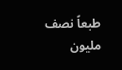طبعاً نصف مليون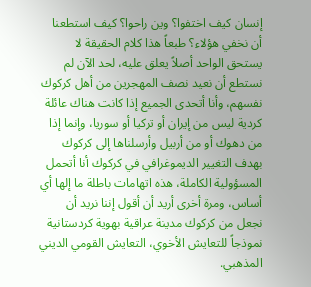إنسان كيف اختفوا؟ وين راحوا؟ كيف استطعنا أن نخفي هؤلاء؟ طبعاً هذا كلام الحقيقة لا يستحق الواحد أصلاً يعلق عليه، لحد الآن لم نستطع أن نعيد نصف المهجرين من أهل كركوك نفسهم، وأنا أتحدى الجميع إذا كانت هناك عائلة كردية ليس من إيران أو تركيا أو سوريا، وإنما إذا من دهوك أو من أربيل وأرسلناها إلى كركوك بهدف التغيير الديموغرافي في كركوك أنا أتحمل المسؤولية الكاملة، هذه اتهامات باطلة ما إلها أي أساس، ومرة أخرى أريد أن أقول إننا نريد أن نجعل من كركوك مدينة عراقية بهوية كردستانية نموذجاً للتعايش الأخوي، التعايش القومي الديني المذهبي.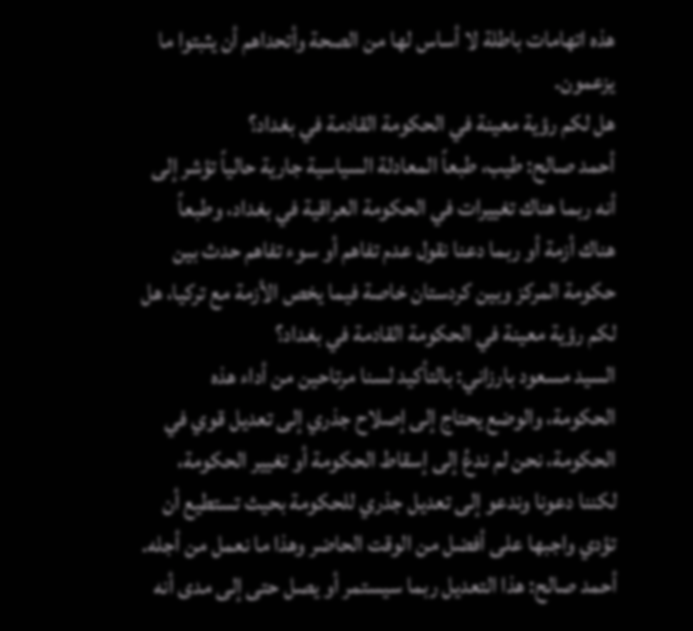هذه اتهامات باطلة لا أساس لها من الصحة وأتحداهم أن يثبتوا ما يزعمون.
هل لكم رؤية معينة في الحكومة القادمة في بغداد؟
أحمد صالح: طيب، طبعاً المعادلة السياسية جارية حالياً تؤشر إلى أنه ربما هناك تغييرات في الحكومة العراقية في بغداد، وطبعاً هناك أزمة أو ربما دعنا نقول عدم تفاهم أو سوء تفاهم حدث بين حكومة المركز وبين كردستان خاصة فيما يخص الأزمة مع تركيا، هل لكم رؤية معينة في الحكومة القادمة في بغداد؟
السيد مسعود بارزاني: بالتأكيد لسنا مرتاحين من أداء هذه الحكومة، والوضع يحتاج إلى إصلاح جذري إلى تعديل قوي في الحكومة، نحن لم ندعُ إلى إسقاط الحكومة أو تغيير الحكومة، لكننا دعونا وندعو إلى تعديل جذري للحكومة بحيث تستطيع أن تؤدي واجبها على أفضل من الوقت الحاضر وهذا ما نعمل من أجله.
أحمد صالح: هذا التعديل ربما سيستمر أو يصل حتى إلى مدى أنه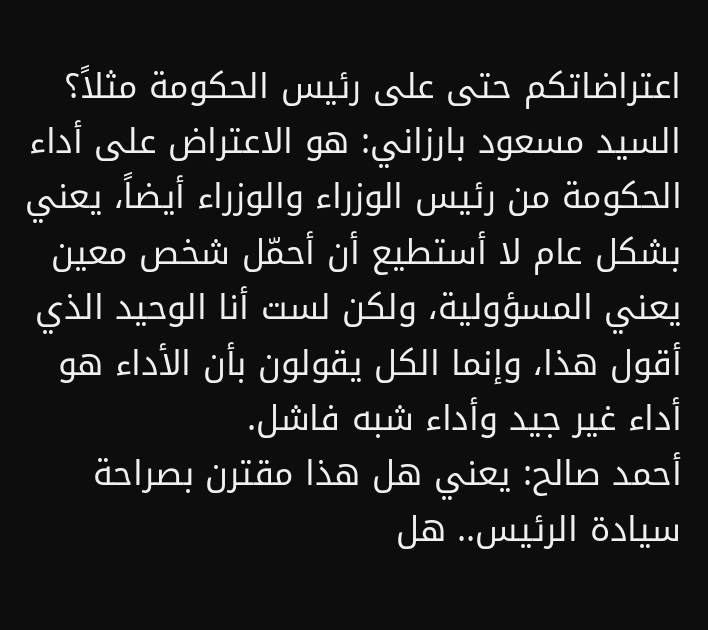اعتراضاتكم حتى على رئيس الحكومة مثلاً؟
السيد مسعود بارزاني: هو الاعتراض على أداء الحكومة من رئيس الوزراء والوزراء أيضاً، يعني بشكل عام لا أستطيع أن أحمّل شخص معين يعني المسؤولية، ولكن لست أنا الوحيد الذي أقول هذا، وإنما الكل يقولون بأن الأداء هو أداء غير جيد وأداء شبه فاشل.
أحمد صالح: يعني هل هذا مقترن بصراحة سيادة الرئيس.. هل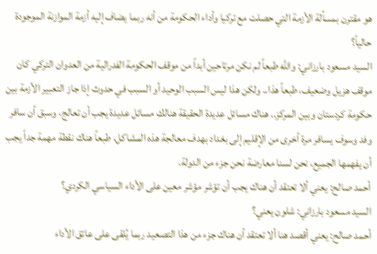هو مقترن بمسألة الأزمة التي حصلت مع تركيا وأداء الحكومة من أنه ربما يضاف إليه أزمة الموازنة الموجودة حالياً؟
السيد مسعود بارزاني: والله طبعاً لم نكن مرتاحين أبداً من موقف الحكومة الفدرالية من العدوان التركي كان موقف هزيل وضعيف، طبعاً هذا.. ولكن هذا ليس السبب الوحيد أو السبب في حدوث إذا جاز التعبير الأزمة بين حكومة كردستان وبين المركز.. هناك مسائل عديدة الحقيقة هنالك مسائل عديدة يجب أن تعالج، وسبق أن سافر وفد وسوف يسافر مرة أخرى من الإقليم إلى بغداد بهدف معالجة هذه المشاكل، طبعاً هناك نقطة مهمة جداً يجب أن يفهمها الجميع، نحن لسنا معارضة نحن جزء من الدولة.
أحمد صالح: يعني ألا تعتقد أن هناك يجب أن تؤشر مؤشر معين على الأداء السياسي الكردي؟
السيد مسعود بارزاني: شلون يعني؟
أحمد صالح: يعني أقصد هنا ألا تعتقد أن هناك جزء من هذا التصعيد ربما يُلقى على عاتق الأداء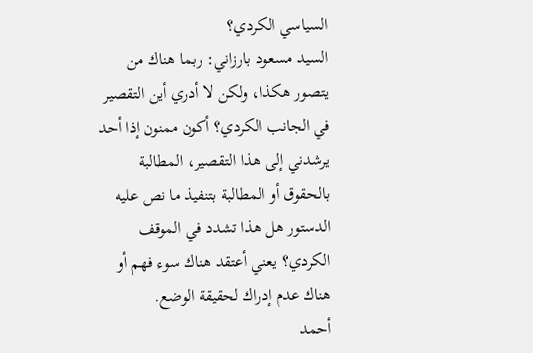السياسي الكردي؟
السيد مسعود بارزاني: ربما هناك من يتصور هكذا، ولكن لا أدري أين التقصير في الجانب الكردي؟ أكون ممنون إذا أحد يرشدني إلى هذا التقصير، المطالبة بالحقوق أو المطالبة بتنفيذ ما نص عليه الدستور هل هذا تشدد في الموقف الكردي؟ يعني أعتقد هناك سوء فهم أو هناك عدم إدراك لحقيقة الوضع.
أحمد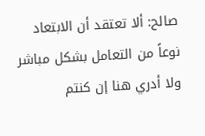صالح: ألا تعتقد أن الابتعاد نوعاً من التعامل بشكل مباشر ولا أدري هنا إن كنتم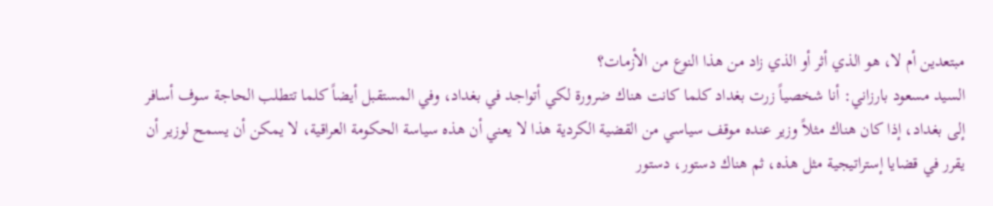مبتعدين أم لا، هو الذي أثر أو الذي زاد من هذا النوع من الأزمات؟
السيد مسعود بارزاني: أنا شخصياً زرت بغداد كلما كانت هناك ضرورة لكي أتواجد في بغداد، وفي المستقبل أيضاً كلما تتطلب الحاجة سوف أسافر إلى بغداد، إذا كان هناك مثلاً وزير عنده موقف سياسي من القضية الكردية هذا لا يعني أن هذه سياسة الحكومة العراقية، لا يمكن أن يسمح لوزير أن يقرر في قضايا إستراتيجية مثل هذه، ثم هناك دستور، دستور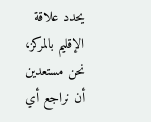يحدد علاقة الإقليم بالمركز، نحن مستعدين أن نراجع أي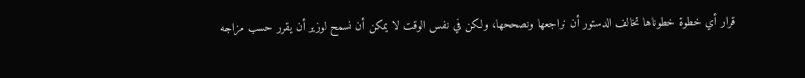قرار أي خطوة خطوناها تخالف الدستور أن نراجعها ونصححها، ولكن في نفس الوقت لا يمكن أن نسمح لوزير أن يقرر حسب مزاجه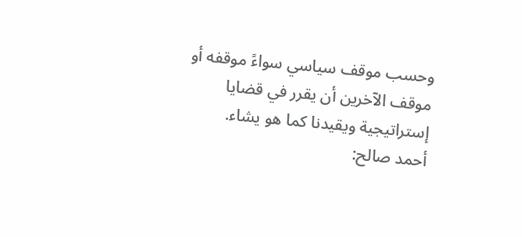وحسب موقف سياسي سواءً موقفه أو موقف الآخرين أن يقرر في قضايا إستراتيجية ويقيدنا كما هو يشاء.
أحمد صالح: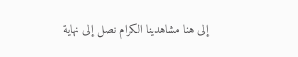إلى هنا مشاهدينا الكرام نصل إلى نهاية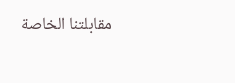مقابلتنا الخاصة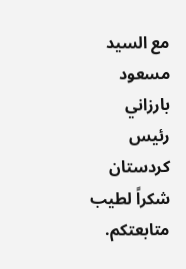مع السيد مسعود بارزاني رئيس كردستان شكراً لطيب متابعتكم.